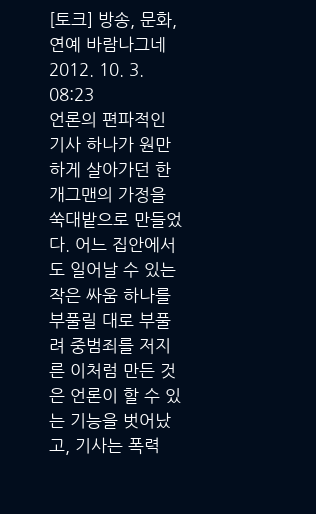[토크] 방송, 문화, 연예 바람나그네 2012. 10. 3. 08:23
언론의 편파적인 기사 하나가 원만하게 살아가던 한 개그맨의 가정을 쑥대밭으로 만들었다. 어느 집안에서도 일어날 수 있는 작은 싸움 하나를 부풀릴 대로 부풀려 중범죄를 저지른 이처럼 만든 것은 언론이 할 수 있는 기능을 벗어났고, 기사는 폭력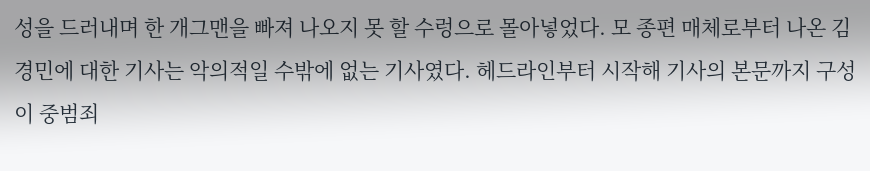성을 드러내며 한 개그맨을 빠져 나오지 못 할 수렁으로 몰아넣었다. 모 종편 매체로부터 나온 김경민에 대한 기사는 악의적일 수밖에 없는 기사였다. 헤드라인부터 시작해 기사의 본문까지 구성이 중범죄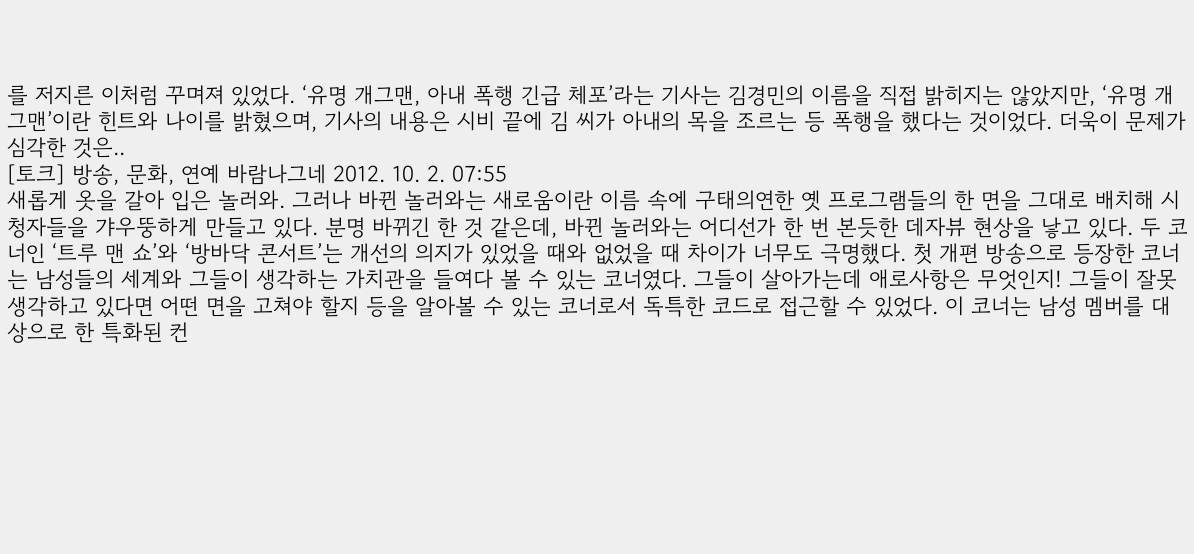를 저지른 이처럼 꾸며져 있었다. ‘유명 개그맨, 아내 폭행 긴급 체포’라는 기사는 김경민의 이름을 직접 밝히지는 않았지만, ‘유명 개그맨’이란 힌트와 나이를 밝혔으며, 기사의 내용은 시비 끝에 김 씨가 아내의 목을 조르는 등 폭행을 했다는 것이었다. 더욱이 문제가 심각한 것은..
[토크] 방송, 문화, 연예 바람나그네 2012. 10. 2. 07:55
새롭게 옷을 갈아 입은 놀러와. 그러나 바뀐 놀러와는 새로움이란 이름 속에 구태의연한 옛 프로그램들의 한 면을 그대로 배치해 시청자들을 갸우뚱하게 만들고 있다. 분명 바뀌긴 한 것 같은데, 바뀐 놀러와는 어디선가 한 번 본듯한 데자뷰 현상을 낳고 있다. 두 코너인 ‘트루 맨 쇼’와 ‘방바닥 콘서트’는 개선의 의지가 있었을 때와 없었을 때 차이가 너무도 극명했다. 첫 개편 방송으로 등장한 코너 는 남성들의 세계와 그들이 생각하는 가치관을 들여다 볼 수 있는 코너였다. 그들이 살아가는데 애로사항은 무엇인지! 그들이 잘못 생각하고 있다면 어떤 면을 고쳐야 할지 등을 알아볼 수 있는 코너로서 독특한 코드로 접근할 수 있었다. 이 코너는 남성 멤버를 대상으로 한 특화된 컨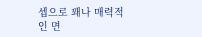셉으로 꽤나 매력적인 면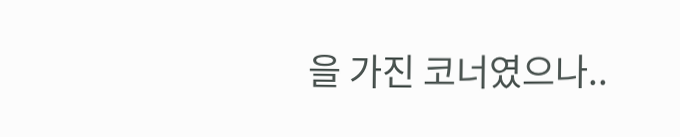을 가진 코너였으나..